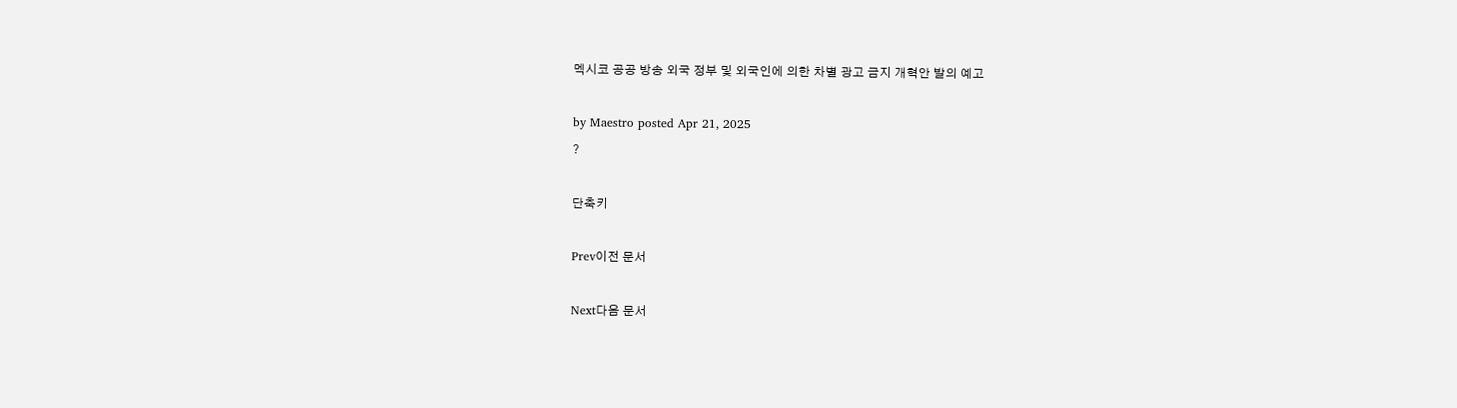멕시코 공공 방송 외국 정부 및 외국인에 의한 차별 광고 금지 개혁안 발의 예고

by Maestro posted Apr 21, 2025
?

단축키

Prev이전 문서

Next다음 문서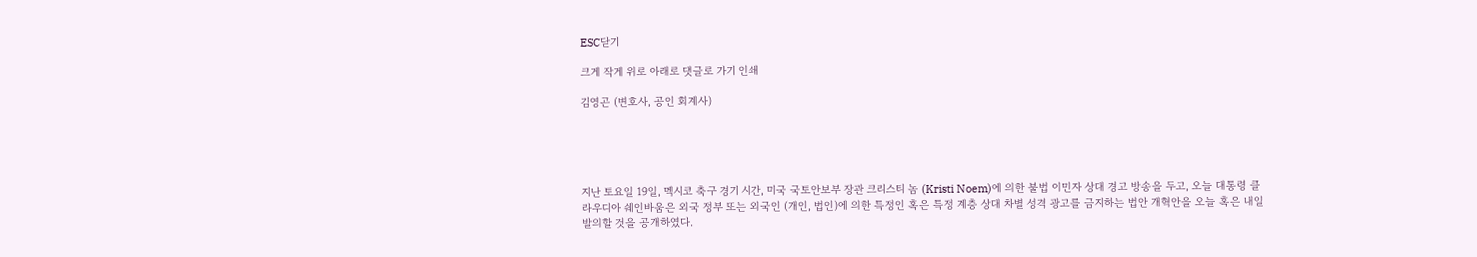ESC닫기

크게 작게 위로 아래로 댓글로 가기 인쇄

김영곤 (변호사, 공인 회계사)





지난 토요일 19일, 멕시코 축구 경기 시간, 미국 국토안보부 장관 크리스티 놈 (Kristi Noem)에 의한 불법 이민자 상대 경고 방송을 두고, 오늘 대통령 클라우디아 쉐인바움은 외국 정부 또는 외국인 (개인, 법인)에 의한 특정인 혹은 특정 계층 상대 차별 성격 광고를 금지하는 법안 개혁안을 오늘 혹은 내일 발의할 것을 공개하였다.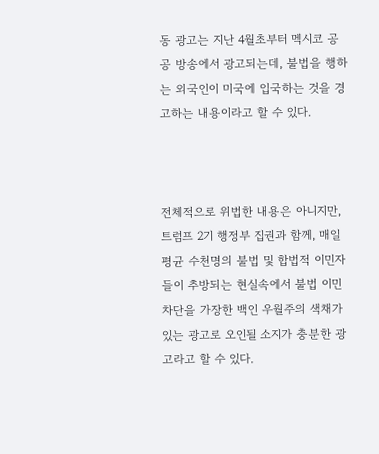동 광고는 지난 4월초부터 멕시코 공공 방송에서 광고되는데, 불법을 행하는 외국인이 미국에 입국하는 것을 경고하는 내용이라고 할 수 있다.



전체적으로 위법한 내용은 아니지만, 트럼프 2기 행정부 집권과 함께, 매일 평균 수천명의 불법 및 합법적 이민자들이 추방되는 현실속에서 불법 이민 차단을 가장한 백인 우월주의 색채가 있는 광고로 오인될 소지가 충분한 광고라고 할 수 있다.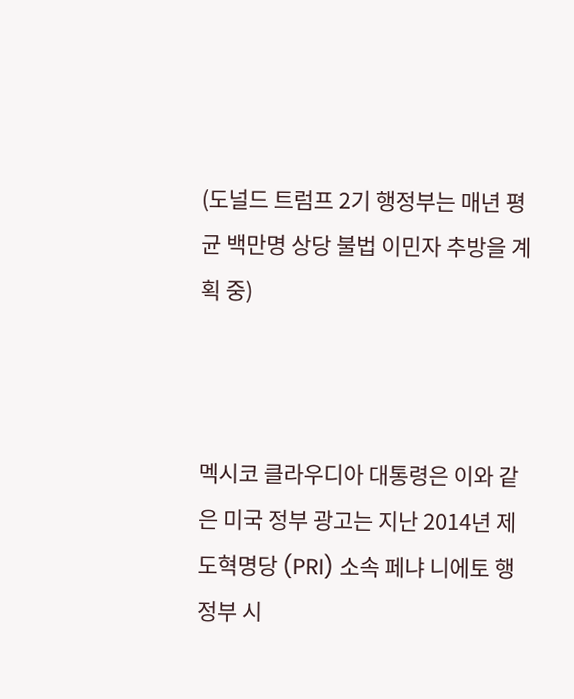(도널드 트럼프 2기 행정부는 매년 평균 백만명 상당 불법 이민자 추방을 계획 중)



멕시코 클라우디아 대통령은 이와 같은 미국 정부 광고는 지난 2014년 제도혁명당 (PRI) 소속 페냐 니에토 행정부 시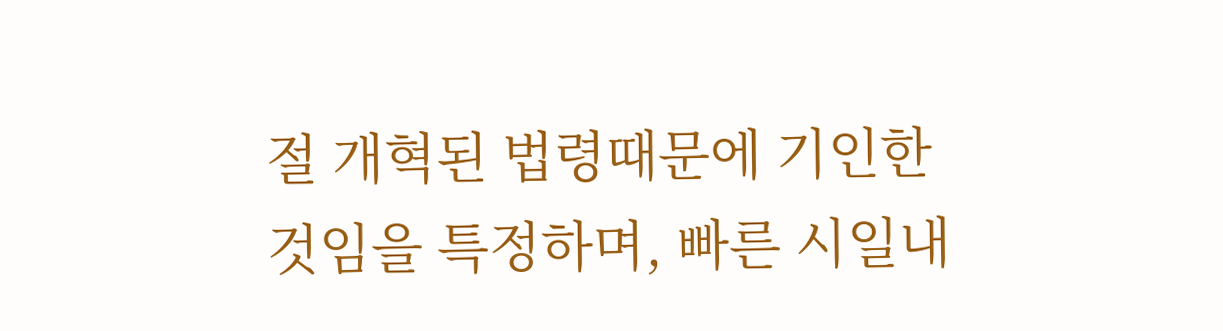절 개혁된 법령때문에 기인한 것임을 특정하며, 빠른 시일내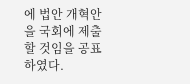에 법안 개혁안을 국회에 제출할 것임을 공표하였다.